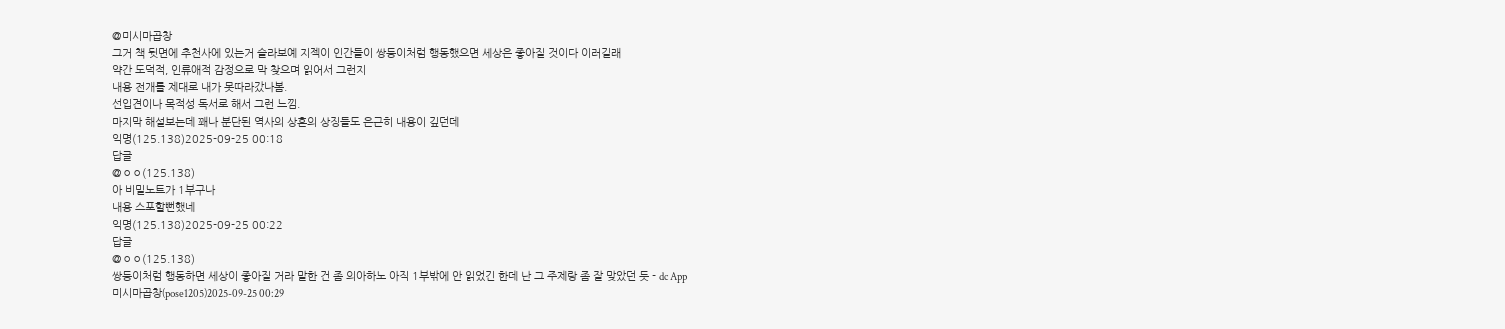@미시마곱창
그거 책 뒷면에 추천사에 있는거 슬라보예 지젝이 인간들이 쌍둥이처럼 행동했으면 세상은 좋아질 것이다 이러길래
약간 도덕적, 인류애적 감정으로 막 찾으며 읽어서 그런지
내용 전개를 제대로 내가 못따라갔나봄.
선입견이나 목적성 독서로 해서 그런 느낌.
마지막 해설보는데 꽤나 분단된 역사의 상흔의 상징들도 은근히 내용이 깊던데
익명(125.138)2025-09-25 00:18
답글
@ㅇㅇ(125.138)
아 비밀노트가 1부구나
내용 스포할뻔했네
익명(125.138)2025-09-25 00:22
답글
@ㅇㅇ(125.138)
쌍둥이처럼 행동하면 세상이 좋아질 거라 말한 건 좀 의아하노 아직 1부밖에 안 읽었긴 한데 난 그 주제랑 좀 잘 맞았던 듯 - dc App
미시마곱창(pose1205)2025-09-25 00:29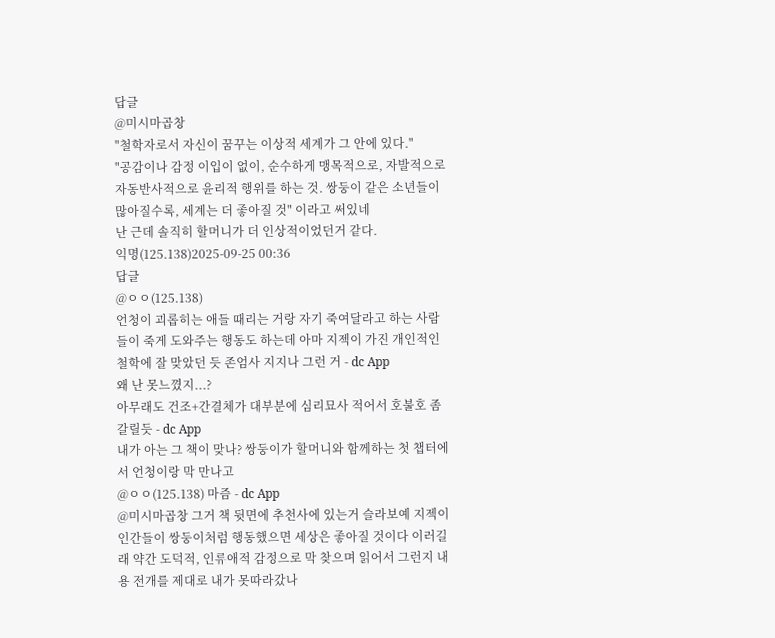답글
@미시마곱창
"철학자로서 자신이 꿈꾸는 이상적 세계가 그 안에 있다."
"공감이나 감정 이입이 없이, 순수하게 맹목적으로, 자발적으로 자동반사적으로 윤리적 행위를 하는 것. 쌍둥이 같은 소년들이 많아질수록, 세계는 더 좋아질 것" 이라고 써있네
난 근데 솔직히 할머니가 더 인상적이었던거 같다.
익명(125.138)2025-09-25 00:36
답글
@ㅇㅇ(125.138)
언청이 괴롭히는 애들 때리는 거랑 자기 죽여달라고 하는 사람들이 죽게 도와주는 행동도 하는데 아마 지젝이 가진 개인적인 철학에 잘 맞았던 듯 존엄사 지지나 그런 거 - dc App
왜 난 못느꼈지...?
아무래도 건조+간결체가 대부분에 심리묘사 적어서 호불호 좀 갈릴듯 - dc App
내가 아는 그 책이 맞나? 쌍둥이가 할머니와 함께하는 첫 챕터에서 언청이랑 막 만나고
@ㅇㅇ(125.138) 마즘 - dc App
@미시마곱창 그거 책 뒷면에 추천사에 있는거 슬라보예 지젝이 인간들이 쌍둥이처럼 행동했으면 세상은 좋아질 것이다 이러길래 약간 도덕적, 인류애적 감정으로 막 찾으며 읽어서 그런지 내용 전개를 제대로 내가 못따라갔나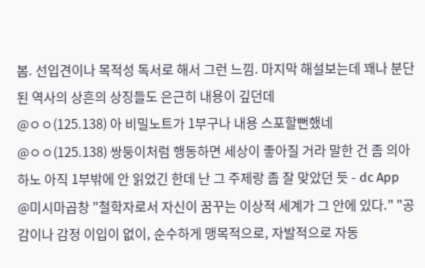봄. 선입견이나 목적성 독서로 해서 그런 느낌. 마지막 해설보는데 꽤나 분단된 역사의 상흔의 상징들도 은근히 내용이 깊던데
@ㅇㅇ(125.138) 아 비밀노트가 1부구나 내용 스포할뻔했네
@ㅇㅇ(125.138) 쌍둥이처럼 행동하면 세상이 좋아질 거라 말한 건 좀 의아하노 아직 1부밖에 안 읽었긴 한데 난 그 주제랑 좀 잘 맞았던 듯 - dc App
@미시마곱창 "철학자로서 자신이 꿈꾸는 이상적 세계가 그 안에 있다." "공감이나 감정 이입이 없이, 순수하게 맹목적으로, 자발적으로 자동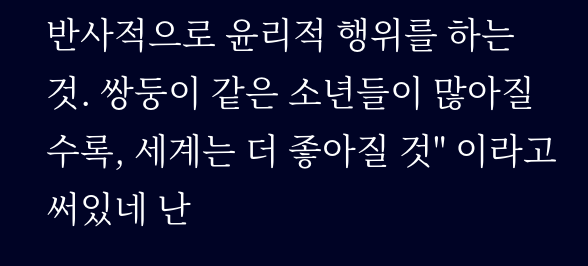반사적으로 윤리적 행위를 하는 것. 쌍둥이 같은 소년들이 많아질수록, 세계는 더 좋아질 것" 이라고 써있네 난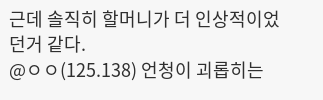근데 솔직히 할머니가 더 인상적이었던거 같다.
@ㅇㅇ(125.138) 언청이 괴롭히는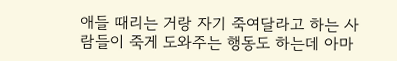애들 때리는 거랑 자기 죽여달라고 하는 사람들이 죽게 도와주는 행동도 하는데 아마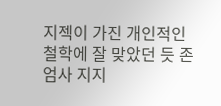지젝이 가진 개인적인 철학에 잘 맞았던 듯 존엄사 지지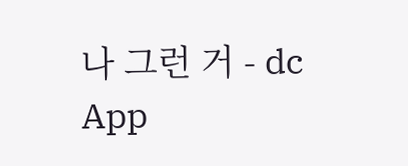나 그런 거 - dc App